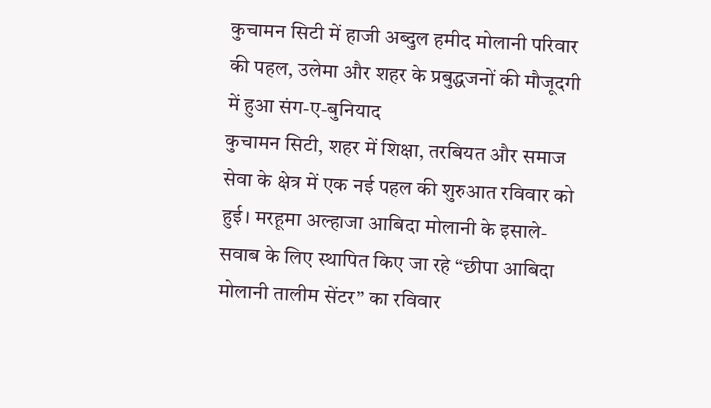कुचामन सिटी में हाजी अब्दुल हमीद मोलानी परिवार की पहल, उलेमा और शहर के प्रबुद्धजनों की मौजूदगी में हुआ संग-ए-बुनियाद
कुचामन सिटी, शहर में शिक्षा, तरबियत और समाज सेवा के क्षेत्र में एक नई पहल की शुरुआत रविवार को हुई। मरहूमा अल्हाजा आबिदा मोलानी के इसाले-सवाब के लिए स्थापित किए जा रहे “छीपा आबिदा मोलानी तालीम सेंटर” का रविवार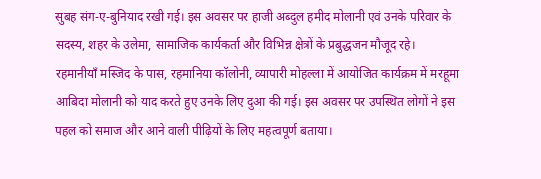सुबह संग-ए-बुनियाद रखी गई। इस अवसर पर हाजी अब्दुल हमीद मोलानी एवं उनके परिवार के सदस्य, शहर के उलेमा, सामाजिक कार्यकर्ता और विभिन्न क्षेत्रों के प्रबुद्धजन मौजूद रहे।
रहमानीयाँ मस्जिद के पास, रहमानिया कॉलोनी, व्यापारी मोहल्ला में आयोजित कार्यक्रम में मरहूमा आबिदा मोलानी को याद करते हुए उनके लिए दुआ की गई। इस अवसर पर उपस्थित लोगों ने इस पहल को समाज और आने वाली पीढ़ियों के लिए महत्वपूर्ण बताया।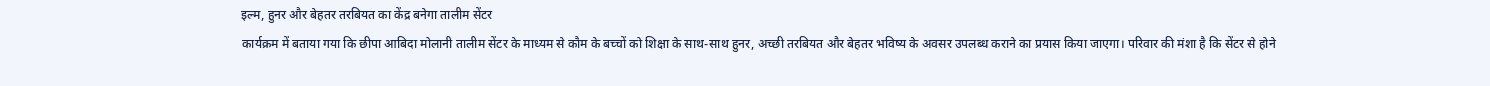इल्म, हुनर और बेहतर तरबियत का केंद्र बनेगा तालीम सेंटर
कार्यक्रम में बताया गया कि छीपा आबिदा मोलानी तालीम सेंटर के माध्यम से कौम के बच्चों को शिक्षा के साथ-साथ हुनर, अच्छी तरबियत और बेहतर भविष्य के अवसर उपलब्ध कराने का प्रयास किया जाएगा। परिवार की मंशा है कि सेंटर से होने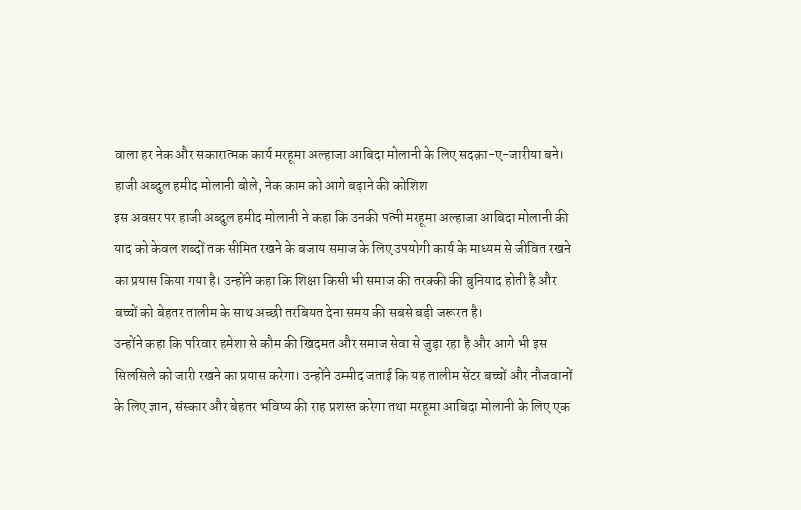वाला हर नेक और सकारात्मक कार्य मरहूमा अल्हाजा आबिदा मोलानी के लिए सदक़ा-ए-जारीया बने।
हाजी अब्दुल हमीद मोलानी बोले, नेक काम को आगे बढ़ाने की कोशिश
इस अवसर पर हाजी अब्दुल हमीद मोलानी ने कहा कि उनकी पत्नी मरहूमा अल्हाजा आबिदा मोलानी की याद को केवल शब्दों तक सीमित रखने के बजाय समाज के लिए उपयोगी कार्य के माध्यम से जीवित रखने का प्रयास किया गया है। उन्होंने कहा कि शिक्षा किसी भी समाज की तरक्की की बुनियाद होती है और बच्चों को बेहतर तालीम के साथ अच्छी तरबियत देना समय की सबसे बड़ी जरूरत है।
उन्होंने कहा कि परिवार हमेशा से कौम की खिदमत और समाज सेवा से जुड़ा रहा है और आगे भी इस सिलसिले को जारी रखने का प्रयास करेगा। उन्होंने उम्मीद जताई कि यह तालीम सेंटर बच्चों और नौजवानों के लिए ज्ञान, संस्कार और बेहतर भविष्य की राह प्रशस्त करेगा तथा मरहूमा आबिदा मोलानी के लिए एक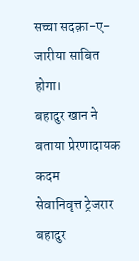सच्चा सदक़ा-ए-जारीया साबित होगा।
बहादुर खान ने बताया प्रेरणादायक कदम
सेवानिवृत्त ट्रेजरार बहादुर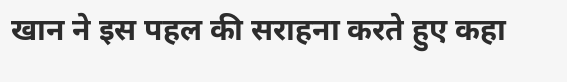खान ने इस पहल की सराहना करते हुए कहा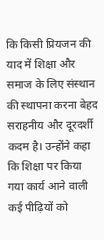कि किसी प्रियजन की याद में शिक्षा और समाज के लिए संस्थान की स्थापना करना बेहद सराहनीय और दूरदर्शी कदम है। उन्होंने कहा कि शिक्षा पर किया गया कार्य आने वाली कई पीढ़ियों को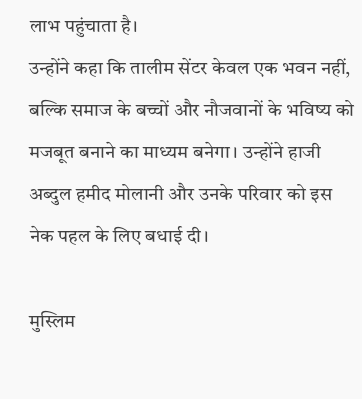लाभ पहुंचाता है।
उन्होंने कहा कि तालीम सेंटर केवल एक भवन नहीं, बल्कि समाज के बच्चों और नौजवानों के भविष्य को मजबूत बनाने का माध्यम बनेगा। उन्होंने हाजी अब्दुल हमीद मोलानी और उनके परिवार को इस नेक पहल के लिए बधाई दी।

मुस्लिम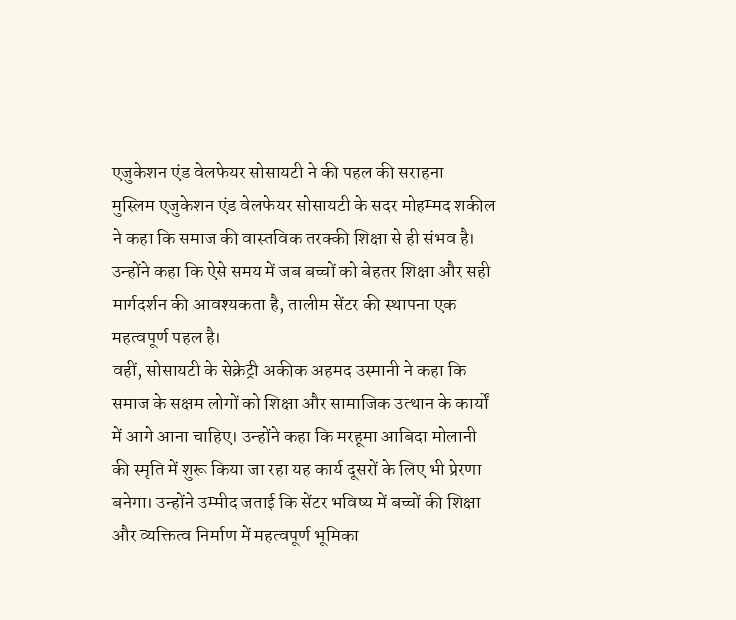एजुकेशन एंड वेलफेयर सोसायटी ने की पहल की सराहना
मुस्लिम एजुकेशन एंड वेलफेयर सोसायटी के सदर मोहम्मद शकील ने कहा कि समाज की वास्तविक तरक्की शिक्षा से ही संभव है। उन्होंने कहा कि ऐसे समय में जब बच्चों को बेहतर शिक्षा और सही मार्गदर्शन की आवश्यकता है, तालीम सेंटर की स्थापना एक महत्वपूर्ण पहल है।
वहीं, सोसायटी के सेक्रेट्री अकीक अहमद उस्मानी ने कहा कि समाज के सक्षम लोगों को शिक्षा और सामाजिक उत्थान के कार्यों में आगे आना चाहिए। उन्होंने कहा कि मरहूमा आबिदा मोलानी की स्मृति में शुरू किया जा रहा यह कार्य दूसरों के लिए भी प्रेरणा बनेगा। उन्होंने उम्मीद जताई कि सेंटर भविष्य में बच्चों की शिक्षा और व्यक्तित्व निर्माण में महत्वपूर्ण भूमिका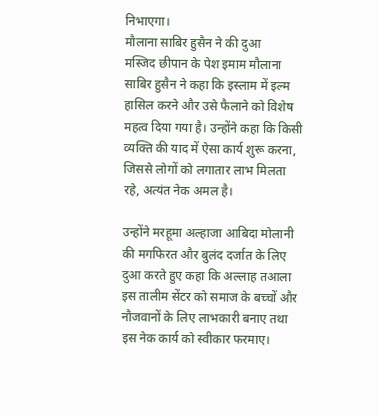निभाएगा।
मौलाना साबिर हुसैन ने की दुआ
मस्जिद छीपान के पेश इमाम मौलाना साबिर हुसैन ने कहा कि इस्लाम में इल्म हासिल करने और उसे फैलाने को विशेष महत्व दिया गया है। उन्होंने कहा कि किसी व्यक्ति की याद में ऐसा कार्य शुरू करना, जिससे लोगों को लगातार लाभ मिलता रहे, अत्यंत नेक अमल है।

उन्होंने मरहूमा अल्हाजा आबिदा मोलानी की मगफिरत और बुलंद दर्जात के लिए दुआ करते हुए कहा कि अल्लाह तआला इस तालीम सेंटर को समाज के बच्चों और नौजवानों के लिए लाभकारी बनाए तथा इस नेक कार्य को स्वीकार फरमाए।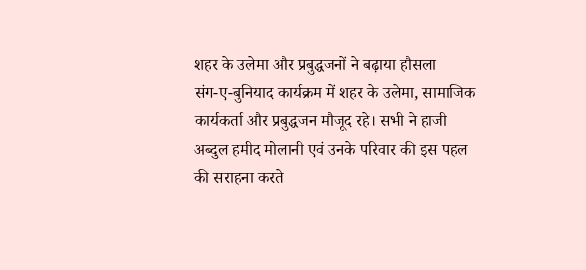शहर के उलेमा और प्रबुद्धजनों ने बढ़ाया हौसला
संग-ए-बुनियाद कार्यक्रम में शहर के उलेमा, सामाजिक कार्यकर्ता और प्रबुद्धजन मौजूद रहे। सभी ने हाजी अब्दुल हमीद मोलानी एवं उनके परिवार की इस पहल की सराहना करते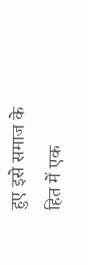हुए इसे समाज के हित में एक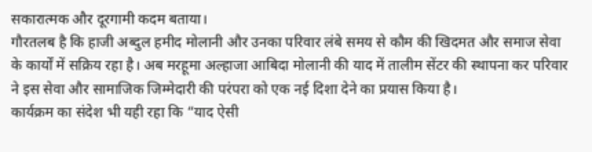सकारात्मक और दूरगामी कदम बताया।
गौरतलब है कि हाजी अब्दुल हमीद मोलानी और उनका परिवार लंबे समय से कौम की खिदमत और समाज सेवा के कार्यों में सक्रिय रहा है। अब मरहूमा अल्हाजा आबिदा मोलानी की याद में तालीम सेंटर की स्थापना कर परिवार ने इस सेवा और सामाजिक जिम्मेदारी की परंपरा को एक नई दिशा देने का प्रयास किया है।
कार्यक्रम का संदेश भी यही रहा कि “याद ऐसी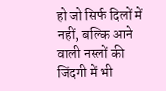हो जो सिर्फ दिलों में नहीं, बल्कि आने वाली नस्लों की जिंदगी में भी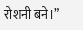रोशनी बने।”